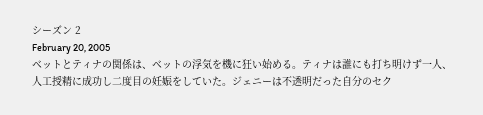シーズン 2
February 20, 2005
ベットとティナの関係は、ベットの浮気を機に狂い始める。ティナは誰にも打ち明けず一人、人工授精に成功し二度目の妊娠をしていた。ジェニーは不透明だった自分のセク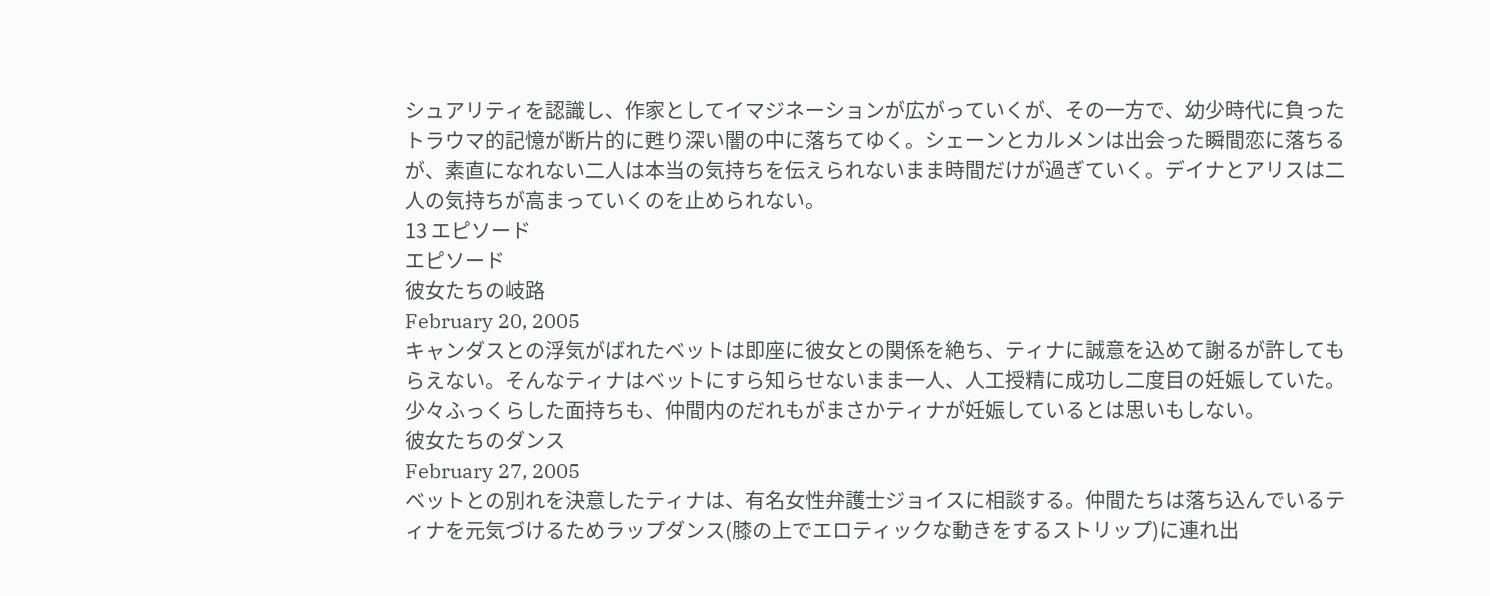シュアリティを認識し、作家としてイマジネーションが広がっていくが、その一方で、幼少時代に負ったトラウマ的記憶が断片的に甦り深い闇の中に落ちてゆく。シェーンとカルメンは出会った瞬間恋に落ちるが、素直になれない二人は本当の気持ちを伝えられないまま時間だけが過ぎていく。デイナとアリスは二人の気持ちが高まっていくのを止められない。
13 エピソード
エピソード
彼女たちの岐路
February 20, 2005
キャンダスとの浮気がばれたベットは即座に彼女との関係を絶ち、ティナに誠意を込めて謝るが許してもらえない。そんなティナはベットにすら知らせないまま一人、人工授精に成功し二度目の妊娠していた。少々ふっくらした面持ちも、仲間内のだれもがまさかティナが妊娠しているとは思いもしない。
彼女たちのダンス
February 27, 2005
ベットとの別れを決意したティナは、有名女性弁護士ジョイスに相談する。仲間たちは落ち込んでいるティナを元気づけるためラップダンス(膝の上でエロティックな動きをするストリップ)に連れ出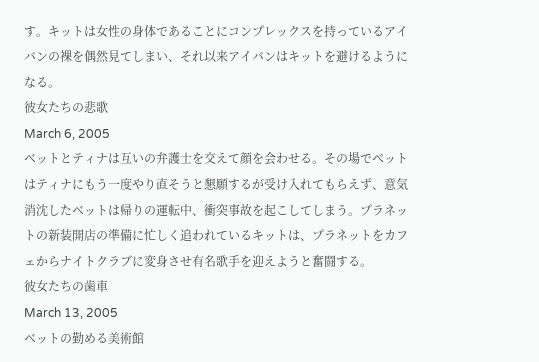す。キットは女性の身体であることにコンプレックスを持っているアイバンの裸を偶然見てしまい、それ以来アイバンはキットを避けるようになる。
彼女たちの悲歌
March 6, 2005
ベットとティナは互いの弁護士を交えて顔を会わせる。その場でベットはティナにもう一度やり直そうと懇願するが受け入れてもらえず、意気消沈したベットは帰りの運転中、衝突事故を起こしてしまう。プラネットの新装開店の準備に忙しく追われているキットは、プラネットをカフェからナイトクラブに変身させ有名歌手を迎えようと奮闘する。
彼女たちの歯車
March 13, 2005
ベットの勤める美術館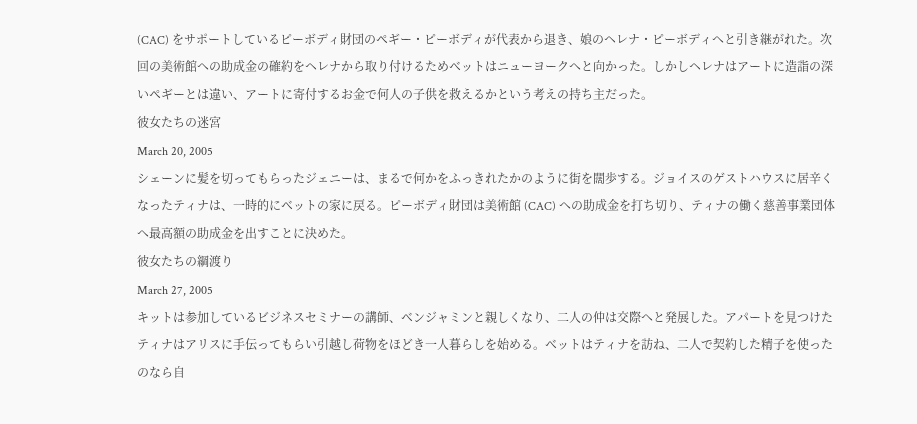(CAC) をサポートしているピーボディ財団のペギー・ピーボディが代表から退き、娘のヘレナ・ピーボディへと引き継がれた。次回の美術館への助成金の確約をヘレナから取り付けるためベットはニューヨークへと向かった。しかしヘレナはアートに造詣の深いペギーとは違い、アートに寄付するお金で何人の子供を救えるかという考えの持ち主だった。
彼女たちの迷宮
March 20, 2005
シェーンに髪を切ってもらったジェニーは、まるで何かをふっきれたかのように街を闊歩する。ジョイスのゲストハウスに居辛くなったティナは、一時的にベットの家に戻る。ピーボディ財団は美術館 (CAC) への助成金を打ち切り、ティナの働く慈善事業団体へ最高額の助成金を出すことに決めた。
彼女たちの綱渡り
March 27, 2005
キットは参加しているビジネスセミナーの講師、ベンジャミンと親しくなり、二人の仲は交際へと発展した。アパートを見つけたティナはアリスに手伝ってもらい引越し荷物をほどき一人暮らしを始める。ベットはティナを訪ね、二人で契約した精子を使ったのなら自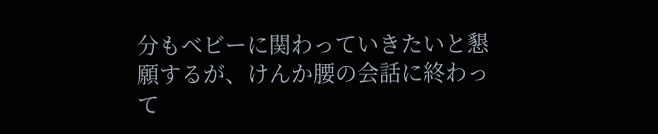分もベビーに関わっていきたいと懇願するが、けんか腰の会話に終わって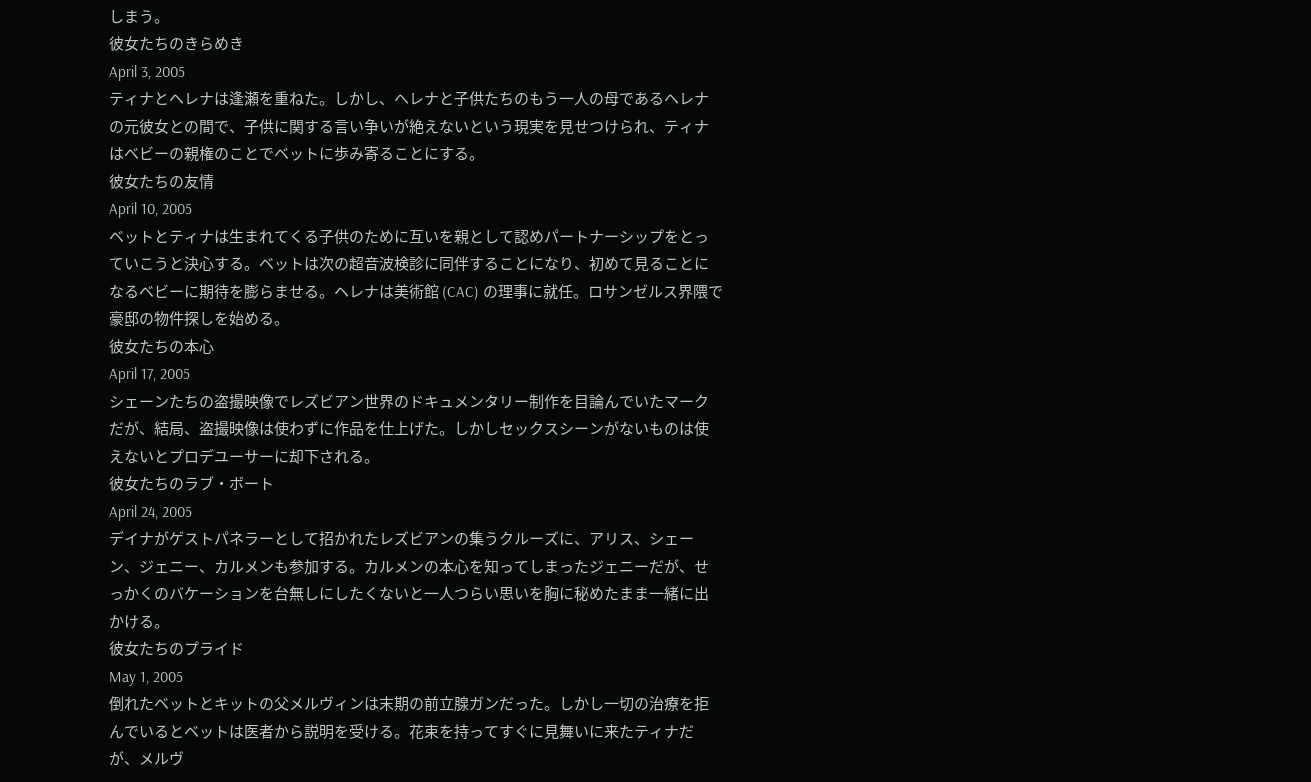しまう。
彼女たちのきらめき
April 3, 2005
ティナとヘレナは逢瀬を重ねた。しかし、ヘレナと子供たちのもう一人の母であるヘレナの元彼女との間で、子供に関する言い争いが絶えないという現実を見せつけられ、ティナはベビーの親権のことでベットに歩み寄ることにする。
彼女たちの友情
April 10, 2005
ベットとティナは生まれてくる子供のために互いを親として認めパートナーシップをとっていこうと決心する。ベットは次の超音波検診に同伴することになり、初めて見ることになるベビーに期待を膨らませる。ヘレナは美術館 (CAC) の理事に就任。ロサンゼルス界隈で豪邸の物件探しを始める。
彼女たちの本心
April 17, 2005
シェーンたちの盗撮映像でレズビアン世界のドキュメンタリー制作を目論んでいたマークだが、結局、盗撮映像は使わずに作品を仕上げた。しかしセックスシーンがないものは使えないとプロデユーサーに却下される。
彼女たちのラブ・ボート
April 24, 2005
デイナがゲストパネラーとして招かれたレズビアンの集うクルーズに、アリス、シェーン、ジェニー、カルメンも参加する。カルメンの本心を知ってしまったジェニーだが、せっかくのバケーションを台無しにしたくないと一人つらい思いを胸に秘めたまま一緒に出かける。
彼女たちのプライド
May 1, 2005
倒れたベットとキットの父メルヴィンは末期の前立腺ガンだった。しかし一切の治療を拒んでいるとベットは医者から説明を受ける。花束を持ってすぐに見舞いに来たティナだが、メルヴ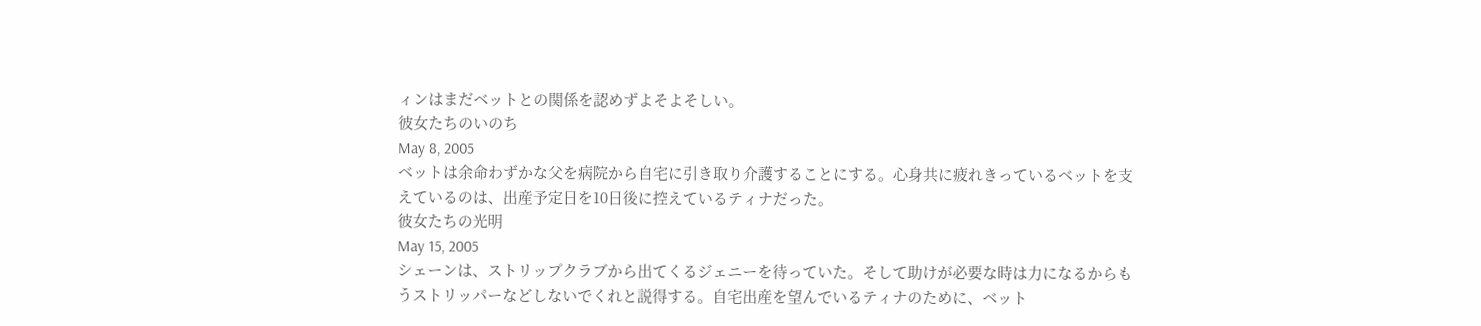ィンはまだベットとの関係を認めずよそよそしい。
彼女たちのいのち
May 8, 2005
ベットは余命わずかな父を病院から自宅に引き取り介護することにする。心身共に疲れきっているベットを支えているのは、出産予定日を10日後に控えているティナだった。
彼女たちの光明
May 15, 2005
シェーンは、ストリップクラブから出てくるジェニーを待っていた。そして助けが必要な時は力になるからもうストリッパーなどしないでくれと説得する。自宅出産を望んでいるティナのために、ベット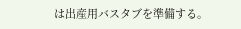は出産用バスタブを準備する。